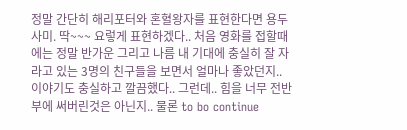정말 간단히 해리포터와 혼혈왕자를 표현한다면 용두사미. 딱~~~ 요렇게 표현하겠다.. 처음 영화를 접할때에는 정말 반가운 그리고 나름 내 기대에 충실히 잘 자라고 있는 3명의 친구들을 보면서 얼마나 좋았던지.. 이야기도 충실하고 깔끔했다.. 그런데.. 힘을 너무 전반부에 써버린것은 아닌지.. 물론 to bo continue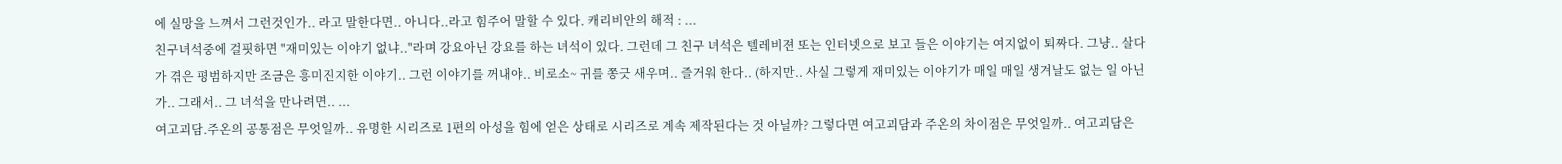에 실망을 느껴서 그런것인가.. 라고 말한다면.. 아니다..라고 힘주어 말할 수 있다. 캐리비안의 해적 : ...
친구녀석중에 걸핏하면 "재미있는 이야기 없냐.."라며 강요아닌 강요를 하는 녀석이 있다. 그런데 그 친구 녀석은 텔레비젼 또는 인터넷으로 보고 들은 이야기는 여지없이 퇴짜다. 그냥.. 살다가 겪은 평범하지만 조금은 흥미진지한 이야기.. 그런 이야기를 꺼내야.. 비로소~ 귀를 쫑긋 새우며.. 즐거워 한다.. (하지만.. 사실 그렇게 재미있는 이야기가 매일 매일 생겨날도 없는 일 아닌가.. 그래서.. 그 녀석을 만나려면.. ...
여고괴담.주온의 공통점은 무엇일까.. 유명한 시리즈로 1편의 아성을 힘에 얻은 상태로 시리즈로 계속 제작된다는 것 아닐까? 그렇다면 여고괴담과 주온의 차이점은 무엇일까.. 여고괴담은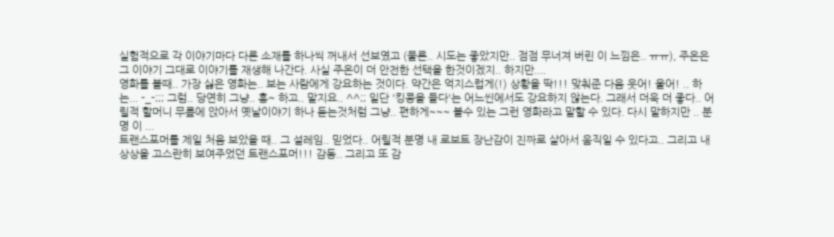실험적으로 각 이야기마다 다른 소재를 하나씩 꺼내서 선보였고 (물론.. 시도는 좋았지만.. 점점 무너져 버린 이 느낌은.. ㅠㅠ), 주온은 그 이야기 그대로 이야기를 재생해 나간다. 사실 주온이 더 안전한 선택을 한것이겠지.. 하지만....
영화를 볼때.. 가장 싫은 영화는.. 보는 사람에게 강요하는 것이다. 약간은 억지스럽게(!) 상황을 딱!!! 맞춰준 다음 웃어! 울어! .. 하는... -_-;;; 그럼.. 당연히 그냥.. 흥~ 하고.. 말지요.. ^^;; 일단 '킹콩을 들다'는 어느씬에서도 강요하지 않는다. 그래서 더욱 더 좋다.. 어릴적 할머니 무릎에 앉아서 옛날이야기 하나 듣는것처럼 그냥.. 편하게~~~ 볼수 있는 그런 영화라고 말할 수 있다. 다시 말하지만 .. 분명 이 ...
트랜스포머를 제일 처음 보았을 때.. 그 설레임.. 믿었다.. 어릴적 분명 내 로보트 장난감이 진짜로 살아서 움직일 수 있다고.. 그리고 내 상상을 고스란히 보여주었던 트랜스포머!!! 감동.. 그리고 또 감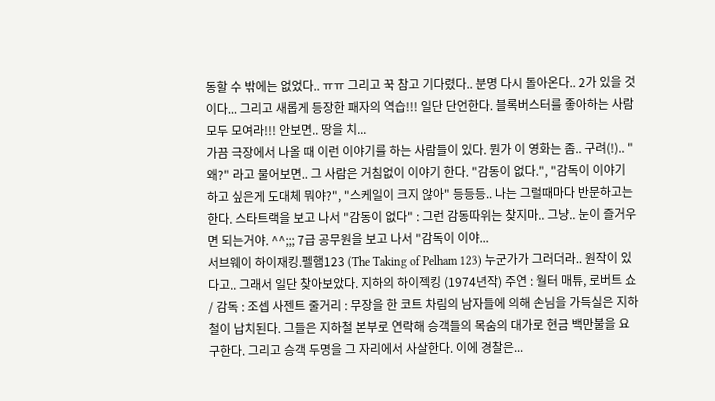동할 수 밖에는 없었다.. ㅠㅠ 그리고 꾹 참고 기다렸다.. 분명 다시 돌아온다.. 2가 있을 것이다... 그리고 새롭게 등장한 패자의 역습!!! 일단 단언한다. 블록버스터를 좋아하는 사람 모두 모여라!!! 안보면.. 땅을 치...
가끔 극장에서 나올 때 이런 이야기를 하는 사람들이 있다. 뭔가 이 영화는 좀.. 구려(!).. "왜?" 라고 물어보면.. 그 사람은 거침없이 이야기 한다. "감동이 없다.", "감독이 이야기 하고 싶은게 도대체 뭐야?", "스케일이 크지 않아" 등등등.. 나는 그럴때마다 반문하고는 한다. 스타트랙을 보고 나서 "감동이 없다" : 그런 감동따위는 찾지마.. 그냥.. 눈이 즐거우면 되는거야. ^^;;; 7급 공무원을 보고 나서 "감독이 이야...
서브웨이 하이재킹.펠햄123 (The Taking of Pelham 123) 누군가가 그러더라.. 원작이 있다고.. 그래서 일단 찾아보았다. 지하의 하이젝킹 (1974년작) 주연 : 월터 매튜, 로버트 쇼 / 감독 : 조셉 사젠트 줄거리 : 무장을 한 코트 차림의 남자들에 의해 손님을 가득실은 지하철이 납치된다. 그들은 지하철 본부로 연락해 승객들의 목숨의 대가로 현금 백만불을 요구한다. 그리고 승객 두명을 그 자리에서 사살한다. 이에 경찰은...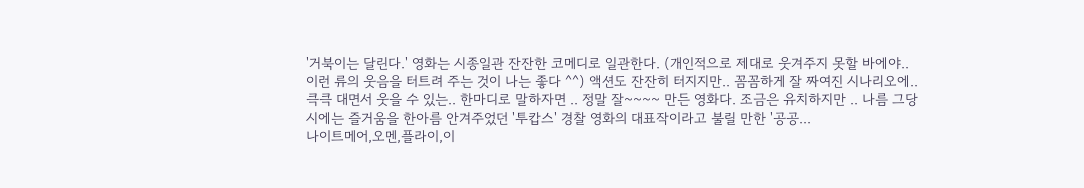'거북이는 달린다.' 영화는 시종일관 잔잔한 코메디로 일관한다. (개인적으로 제대로 웃겨주지 못할 바에야.. 이런 류의 웃음을 터트려 주는 것이 나는 좋다 ^^) 액션도 잔잔히 터지지만.. 꼼꼼하게 잘 짜여진 시나리오에.. 큭큭 대면서 웃을 수 있는.. 한마디로 말하자면 .. 정말 잘~~~~ 만든 영화다. 조금은 유치하지만 .. 나름 그당시에는 즐거움을 한아름 안겨주었던 '투캅스' 경찰 영화의 대표작이라고 불릴 만한 '공공...
나이트메어,오멘,플라이,이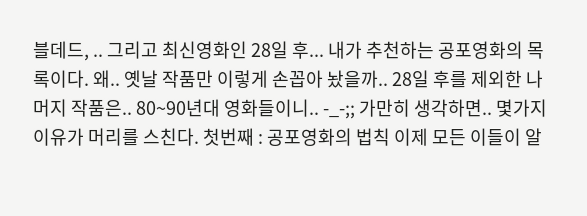블데드, .. 그리고 최신영화인 28일 후... 내가 추천하는 공포영화의 목록이다. 왜.. 옛날 작품만 이렇게 손꼽아 놨을까.. 28일 후를 제외한 나머지 작품은.. 80~90년대 영화들이니.. -_-;; 가만히 생각하면.. 몇가지 이유가 머리를 스친다. 첫번째 : 공포영화의 법칙 이제 모든 이들이 알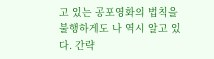고 있는 공포영화의 법칙을 불행하게도 나 역시 알고 있다. 간략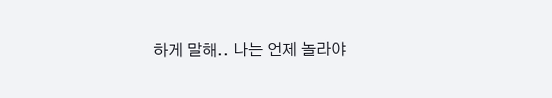하게 말해.. 나는 언제 놀라야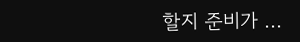할지 준비가 ...